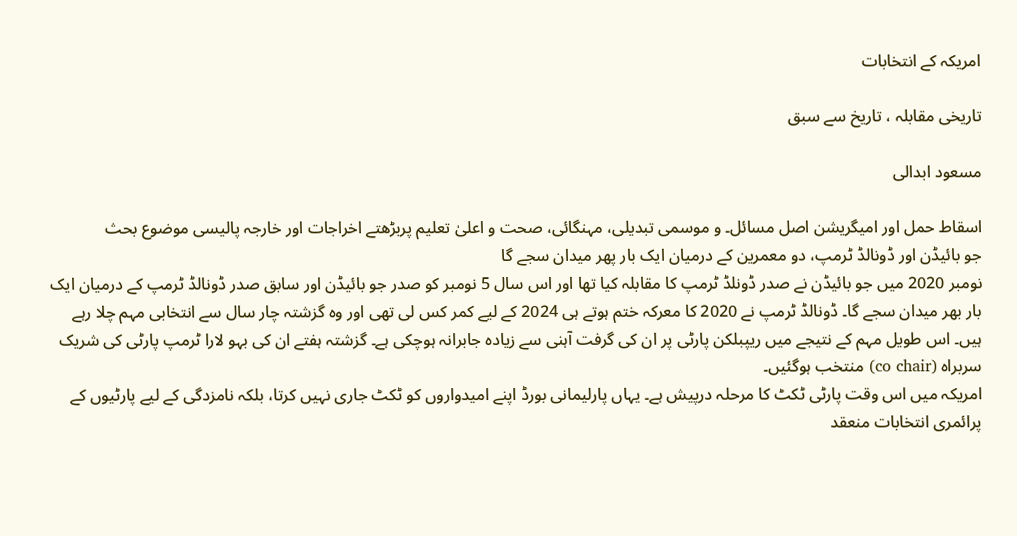امریکہ کے انتخابات

تاریخی مقابلہ ، تاریخ سے سبق

مسعود ابدالی

اسقاط حمل اور امیگریشن اصل مسائل۔ و موسمی تبدیلی، مہنگائی، صحت و اعلیٰ تعلیم پربڑھتے اخراجات اور خارجہ پالیسی موضوع بحث
جو بائیڈن اور ڈونالڈ ٹرمپ، دو معمرین کے درمیان ایک بار پھر میدان سجے گا
نومبر 2020 میں جو بائیڈن نے صدر ڈونلڈ ٹرمپ کا مقابلہ کیا تھا اور اس سال 5 نومبر کو صدر جو بائیڈن اور سابق صدر ڈونالڈ ٹرمپ کے درمیان ایک بار بھر میدان سجے گا۔ ڈونالڈ ٹرمپ نے 2020 کا معرکہ ختم ہوتے ہی 2024 کے لیے کمر کس لی تھی اور وہ گزشتہ چار سال سے انتخابی مہم چلا رہے ہیں۔ اس طویل مہم کے نتیجے میں ریپبلکن پارٹی پر ان کی گرفت آہنی سے زیادہ جابرانہ ہوچکی ہے۔ گزشتہ ہفتے ان کی بہو لارا ٹرمپ پارٹی کی شریک سربراہ (co chair) منتخب ہوگئیں۔
امریکہ میں اس وقت پارٹی ٹکٹ کا مرحلہ درپیش ہے۔ یہاں پارلیمانی بورڈ اپنے امیدواروں کو ٹکٹ جاری نہیں کرتا، بلکہ نامزدگی کے لیے پارٹیوں کے پرائمری انتخابات منعقد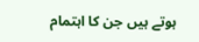ہوتے ہیں جن کا اہتمام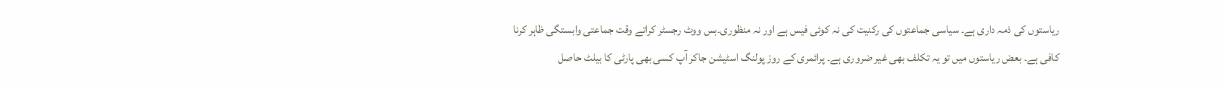ریاستوں کی ذمہ داری ہے۔ سیاسی جماعتوں کی رکنیت کی نہ کوئی فیس ہے اور نہ منظوری۔بس ووٹ رجسٹر کراتے وقت جماعتی وابستگی ظاہر کرنا کافی ہے۔ بعض ریاستوں میں تو یہ تکلف بھی غیر ضروری ہے۔ پرائمری کے روز پولنگ اسٹیشن جاکر آپ کسی بھی پارٹی کا بیلٹ حاصل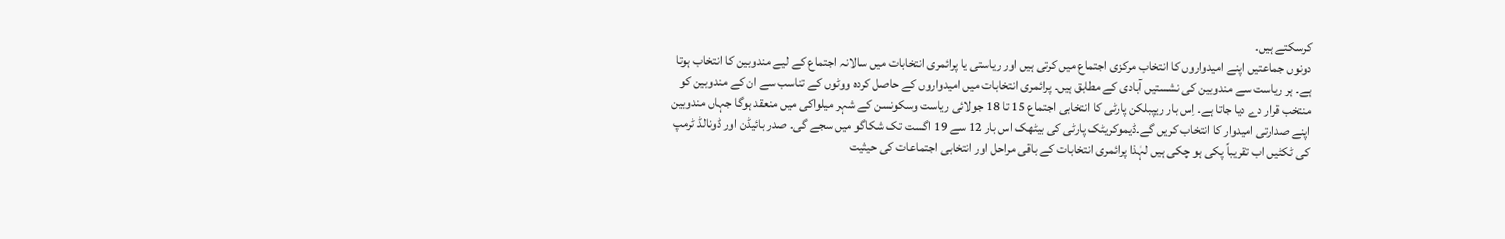کرسکتے ہیں۔
دونوں جماعتیں اپنے امیدواروں کا انتخاب مرکزی اجتماع میں کرتی ہیں اور ریاستی یا پرائمری انتخابات میں سالانہ اجتماع کے لیے مندوبین کا انتخاب ہوتا ہے۔ ہر ریاست سے مندوبین کی نشستیں آبادی کے مطابق ہیں۔ پرائمری انتخابات میں امیدواروں کے حاصل کردہ ووٹوں کے تناسب سے ان کے مندوبین کو منتخب قرار دے دیا جاتا ہے۔ اِس بار ریپبلکن پارٹی کا انتخابی اجتماع 15 تا 18 جولائی ریاست وسکونسن کے شہر میلواکی میں منعقد ہوگا جہاں مندوبین اپنے صدارتی امیدوار کا انتخاب کریں گے۔ڈیموکریٹک پارٹی کی بیٹھک اس بار 12 سے 19 اگست تک شکاگو میں سجے گی۔ صدر بائیڈن اور ڈونالڈ ٹرمپ کی ٹکٹیں اب تقریباً پکی ہو چکی ہیں لہٰذا پرائمری انتخابات کے باقی مراحل اور انتخابی اجتماعات کی حیثیت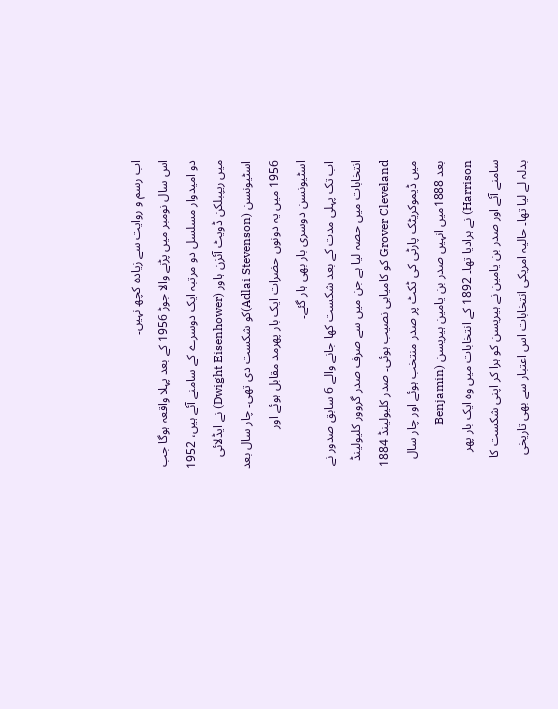اب رسم و روایت سے زیادہ کچھ نہیں۔
اس سال نومبر میں پڑنے والا جوڑ 1956 کے بعد پہلا واقعہ ہوگا جب دو امیدوار مسلسل دو مرتبہ ایک دوسرے کے سامنے آئے ہیں، 1952 میں ریپبلکن ڈویٹ آئزن ہاور (Dwight Eisenhower) نے ایڈلائی اسٹیونسن (Adlai Stevenson)کو شکست دی تھی۔ چار سال بعد 1956 میں یہ دونوں حضرات ایک بار پھرمد مقابل ہوئے اور اسٹیونسن دوسری بار بھی ہار گئے۔
اب تک پہلی مدت کے بعد شکست کھا جانے والے 6 سابق صدور نے انتخابات میں حصہ لیا ہے جن میں سے صرف صدر گروور کلیولینڈ Grover Cleveland کو کامیابی نصیب ہوئی۔ صدر کلیولینڈ 1884 میں ڈیموکریٹک پارٹی کی ٹکٹ پر صدر منتخب ہوئے اور چار سال بعد 1888میں انہیں صدر بن یامین ہیریسن (Benjamin Harrison) نے ہرادیا تھا۔ 1892 کے انتخابات میں وہ ایک بار پھر سامنے آئے اور صدر بن یامین نے ہیریسن کو ہرا کر اپنی شکست کا بدلہ لے لیا تھا۔ حالیہ امریکی انتخابات اس اعتبار سے بھی تاریخی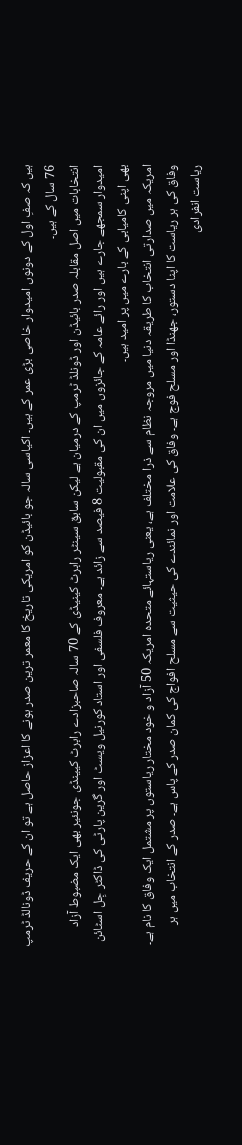ہیں کہ صفِ اول کے دونوں امیدوار خاصی بڑی عمر کے ہیں۔ اکیاسی سالہ جو بائیڈن کو امریکی تاریخ کا معمر ترین صدر ہونے کا اعزاز حاصل ہے تو ان کے حریف ڈونالڈ ٹرمپ 76 سال کے ہیں۔
انتخابات میں اصل مقابلہ صدر بائیڈن اور ڈونلڈ ٹرمپ کے درمیان ہے لیکن سابق سینٹر رابرٹ کینیڈی کے 70 سالہ صاحبزادے رابرٹ کیینڈی جونئیر بھی ایک مضبوط آزاد امیدوار سمجھے جارے ہیں اور رائے عامہ کے جائزوں میں ان کی مقبولیت 8 فیصد سے زائد ہے۔ معروف فلسفی اور استاد کورنیل ویسٹ اور گرین پارٹی کی ڈاکٹر جِل اسٹائن بھی اپنی کامیابی کے بارے میں پر امید ہیں۔
امریکہ میں صدارتی انتخاب کا طریقہ دنیا میں مروجہ نظام سے ذرا مختلف ہے، یعنی ریاستہائے متحدہ امریکہ 50 آزاد و خود مختار ریاستوں پر مشتمل ایک وفاق کا نام ہے۔ وفاق کی ہر ریاست کا اپنا دستور، جھنڈا اور مسلح فوج ہے۔ وفاق کی علامت اور نمائندے کی حیثیت سے مسلح افواج کی کمان صدر کے پاس ہے۔ صدر کے انتخاب میں ہر ریاست انفرادی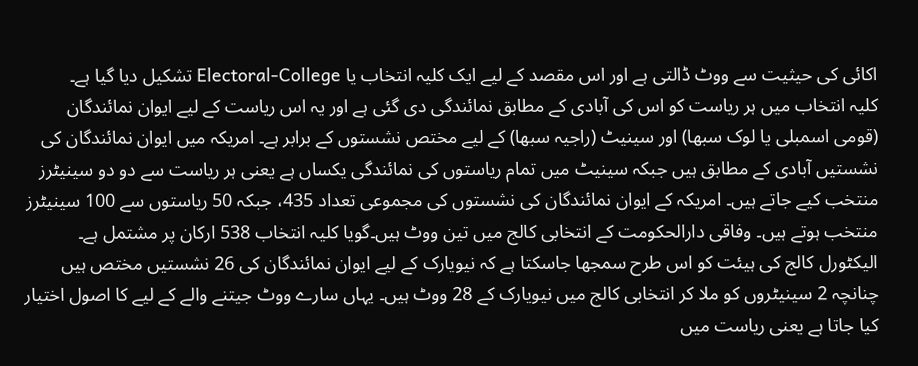اکائی کی حیثیت سے ووٹ ڈالتی ہے اور اس مقصد کے لیے ایک کلیہ انتخاب یا Electoral-College تشکیل دیا گیا ہے۔
کلیہ انتخاب میں ہر ریاست کو اس کی آبادی کے مطابق نمائندگی دی گئی ہے اور یہ اس ریاست کے لیے ایوان نمائندگان (قومی اسمبلی یا لوک سبھا) اور سینیٹ (راجیہ سبھا) کے لیے مختص نشستوں کے برابر ہے۔ امریکہ میں ایوان نمائندگان کی نشستیں آبادی کے مطابق ہیں جبکہ سینیٹ میں تمام ریاستوں کی نمائندگی یکساں ہے یعنی ہر ریاست سے دو دو سینیٹرز منتخب کیے جاتے ہیں۔ امریکہ کے ایوان نمائندگان کی نشستوں کی مجموعی تعداد 435، جبکہ 50 ریاستوں سے 100 سینیٹرز منتخب ہوتے ہیں۔ وفاقی دارالحکومت کے انتخابی کالج میں تین ووٹ ہیں۔گویا کلیہ انتخاب 538 ارکان پر مشتمل ہے۔
الیکٹورل کالج کی ہیئت کو اس طرح سمجھا جاسکتا ہے کہ نیویارک کے لیے ایوان نمائندگان کی 26 نشستیں مختص ہیں چنانچہ 2 سینیٹروں کو ملا کر انتخابی کالج میں نیویارک کے 28 ووٹ ہیں۔ یہاں سارے ووٹ جیتنے والے کے لیے کا اصول اختیار کیا جاتا ہے یعنی ریاست میں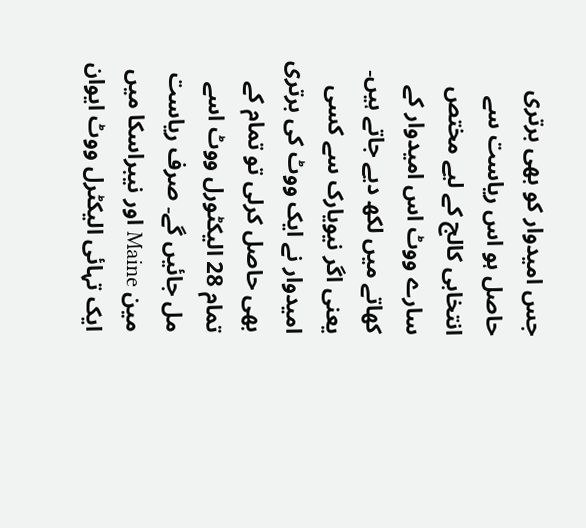جس امیدوار کو بھی برتری حاصل ہو اس ریاست سے انتخابی کالج کے لیے مختص سارے ووٹ اس امیدوار کے کھاتے میں لکھ دیے جاتے ہیں۔ یعنی اگر نیویارک سے کسی امیدوار نے ایک ووٹ کی برتری بھی حاصل کرلی تو تمام کے تمام 28 الیکٹورل ووٹ اسے مل جائیں گے۔ صرف ریاست مین Maine اور نیبراسکا میں ایک تہائی الیکٹرل ووٹ ایوان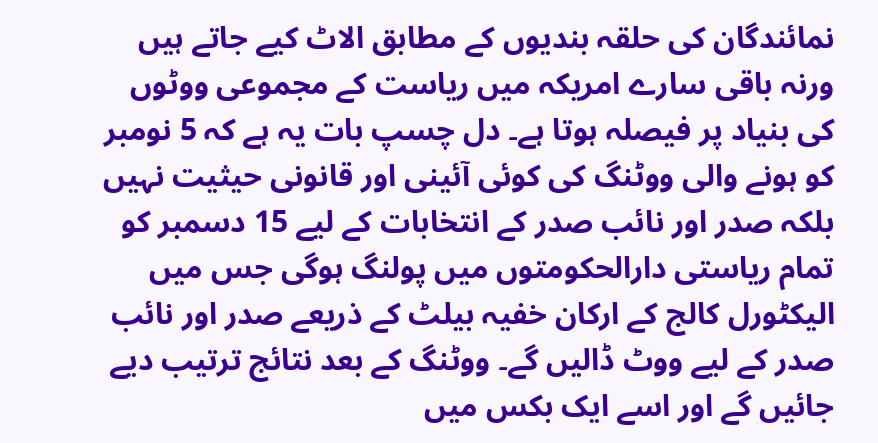نمائندگان کی حلقہ بندیوں کے مطابق الاٹ کیے جاتے ہیں ورنہ باقی سارے امریکہ میں ریاست کے مجموعی ووٹوں کی بنیاد پر فیصلہ ہوتا ہے۔ دل چسپ بات یہ ہے کہ 5 نومبر کو ہونے والی ووٹنگ کی کوئی آئینی اور قانونی حیثیت نہیں بلکہ صدر اور نائب صدر کے انتخابات کے لیے 15 دسمبر کو تمام ریاستی دارالحکومتوں میں پولنگ ہوگی جس میں الیکٹورل کالج کے ارکان خفیہ بیلٹ کے ذریعے صدر اور نائب صدر کے لیے ووٹ ڈالیں گے۔ ووٹنگ کے بعد نتائج ترتیب دیے جائیں گے اور اسے ایک بکس میں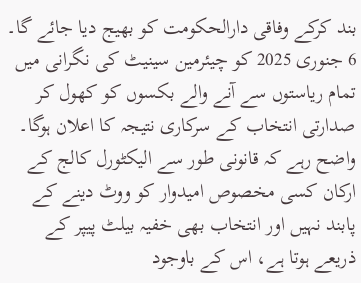بند کرکے وفاقی دارالحکومت کو بھیج دیا جائے گا۔ 6 جنوری 2025 کو چیئرمین سینیٹ کی نگرانی میں تمام ریاستوں سے آنے والے بکسوں کو کھول کر صدارتی انتخاب کے سرکاری نتیجہ کا اعلان ہوگا۔ واضح رہے کہ قانونی طور سے الیکٹورل کالج کے ارکان کسی مخصوص امیدوار کو ووٹ دینے کے پابند نہیں اور انتخاب بھی خفیہ بیلٹ پیپر کے ذریعے ہوتا ہے، اس کے باوجود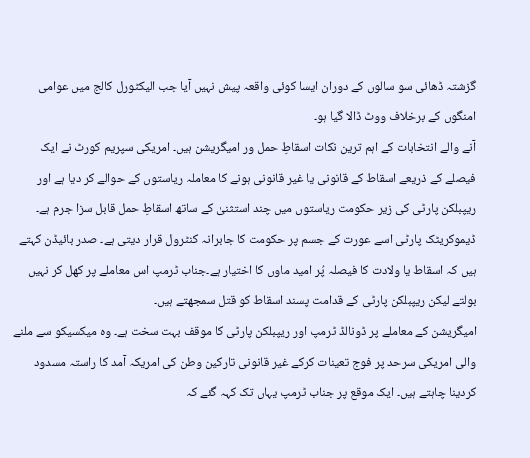گزشتہ ڈھائی سو سالوں کے دوران ایسا کوئی واقعہ پیش نہیں آیا جب الیکٹورل کالج میں عوامی امنگوں کے برخلاف ووٹ ڈالا گیا ہو۔
آنے والے انتخابات کے اہم ترین نکات اسقاطِ حمل ور امیگریشن ہیں۔ امریکی سپریم کورٹ نے ایک فیصلے کے ذریعے اسقاط کے قانونی یا غیر قانونی ہونے کا معاملہ ریاستوں کے حوالے کر دیا ہے اور ریپبلکن پارٹی کی زیر حکومت ریاستوں میں چند استثنیٰ کے ساتھ اسقاطِ حمل قابل سزا جرم ہے۔ ڈیموکریٹک پارٹی اسے عورت کے جسم پر حکومت کا جابرانہ کنٹرول قرار دیتی ہے۔ صدر بائیڈن کہتے ہیں کہ اسقاط یا ولادت کا فیصلہ پُر امید ماوں کا اختیار ہے۔جناب ٹرمپ اس معاملے پر کھل کر نہیں بولتے لیکن ریپبلکن پارٹی کے قدامت پسند اسقاط کو قتل سمجھتے ہیں۔
امیگریشن کے معاملے پر ڈونالڈ ٹرمپ اور ریپبلکن پارٹی کا موقف بہت سخت ہے۔ وہ میکسیکو سے ملنے والی امریکی سرحد پر فوج تعینات کرکے غیر قانونی تارکین وطن کی امریکہ آمد کا راستہ مسدود کردینا چاہتے ہیں۔ ایک موقع پر جناب ٹرمپ یہاں تک کہہ گئے کہ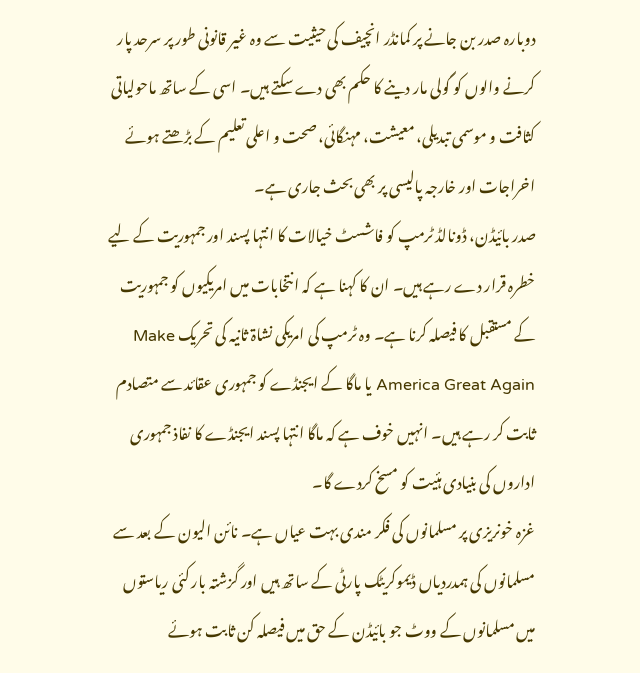دوبارہ صدر بن جانے پر کمانڈر انچیف کی حیثیت سے وہ غیر قانونی طور پر سرحد پار کرنے والوں کو گولی مار دینے کا حکم بھی دے سکتے ہیں۔ اسی کے ساتھ ماحولیاتی کثافت و موسمی تبدیلی، معیشت، مہنگائی، صحت و اعلی تعلیم کے بڑھتے ہوئے اخراجات اور خارجہ پالیسی پر بھی بحث جاری ہے۔
صدر بائیڈن، ڈونالڈ ٹرمپ کو فاشسٹ خیالات کا انتہا پسند اور جمہوریت کے لیے خطرہ قرار دے رہے ہیں۔ ان کا کہنا ہے کہ انتخابات میں امریکیوں کو جمہوریت کے مستقبل کا فیصلہ کرنا ہے۔ وہ ٹرمپ کی امریکی نشاۃ ثانیہ کی تحریک Make America Great Again یا ماگا کے ایجنڈے کو جمہوری عقائد سے متصادم ثابت کر رہے ہیں۔ انہیں خوف ہے کہ ماگا انتہا پسند ایجنڈے کا نفاذ جمہوری اداروں کی بنیادی ہئیت کو مسخ کردے گا۔
غزہ خونریزی پر مسلمانوں کی فکر مندی بہت عیاں ہے۔ نائن الیون کے بعد سے مسلمانوں کی ہمدردیاں ڈیموکریٹک پارٹی کے ساتھ ہیں اور گزشتہ بار کئی ریاستوں میں مسلمانوں کے ووٹ جو بائیڈن کے حق میں فیصلہ کن ثابت ہوئے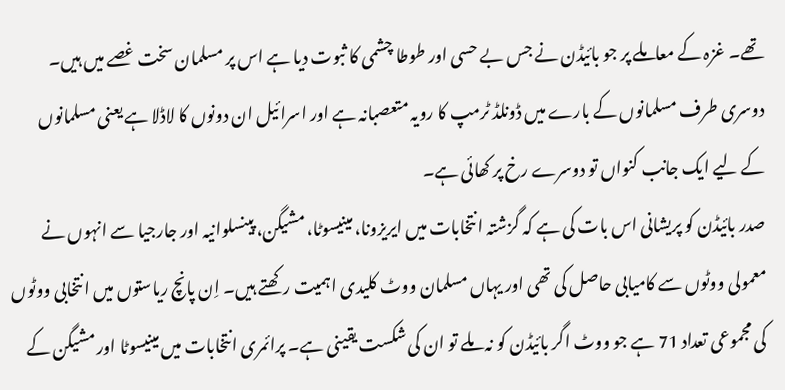تھے۔ غزہ کے معاملے پر جو بائیڈن نے جس بے حسی اور طوطا چشمی کا ثبوت دیا ہے اس پر مسلمان سخت غصے میں ہیں۔ دوسری طرف مسلمانوں کے بارے میں ڈونلڈ ٹرمپ کا رویہ متعصبانہ ہے اور اسرائیل ان دونوں کا لاڈلا ہے یعنی مسلمانوں کے لیے ایک جانب کنواں تو دوسرے رخ پر کھائی ہے۔
صدر بائیڈن کو پریشانی اس بات کی ہے کہ گزشتہ انتخابات میں ایریزونا، مینیسوٹا، مشیگن، پینسلوانیہ اور جارجیا سے انہوں نے معمولی ووٹوں سے کامیابی حاصل کی تھی اور یہاں مسلمان ووٹ کلیدی اہمیت رکھتے ہیں۔ اِن پانچ ریاستوں میں انتخابی ووٹوں کی مجموعی تعداد 71 ہے جو ووٹ اگر بائیڈن کو نہ ملے تو ان کی شکست یقینی ہے۔ پرائمری انتخابات میں مینیسوٹا اور مشیگن کے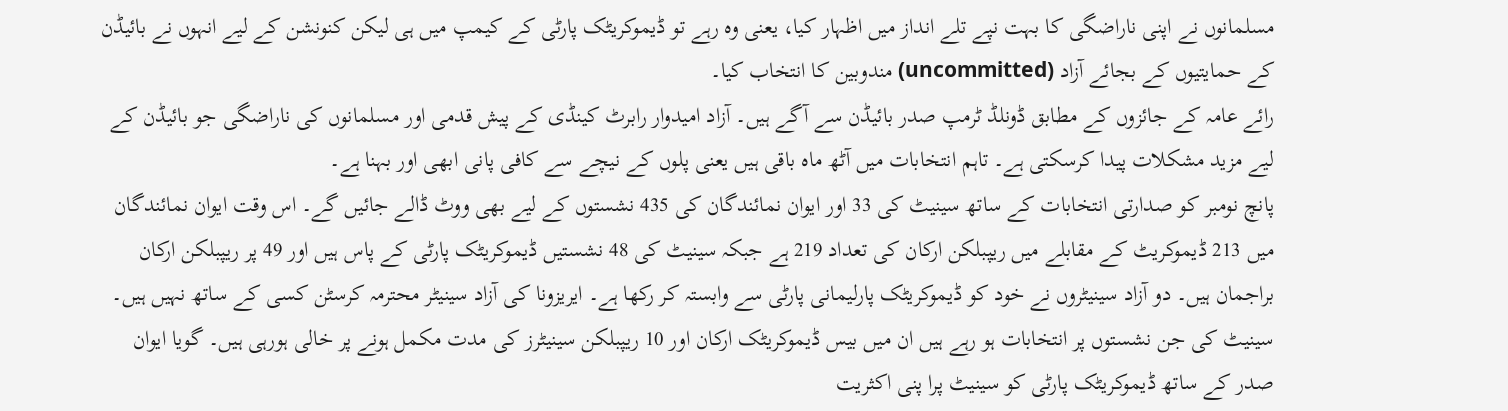مسلمانوں نے اپنی ناراضگی کا بہت نپے تلے انداز میں اظہار کیا، یعنی وہ رہے تو ڈیموکریٹک پارٹی کے کیمپ میں ہی لیکن کنونشن کے لیے انہوں نے بائیڈن کے حمایتیوں کے بجائے آزاد (uncommitted) مندوبین کا انتخاب کیا۔
رائے عامہ کے جائزوں کے مطابق ڈونلڈ ٹرمپ صدر بائیڈن سے آگے ہیں۔ آزاد امیدوار رابرٹ کینڈی کے پیش قدمی اور مسلمانوں کی ناراضگی جو بائیڈن کے لیے مزید مشکلات پیدا کرسکتی ہے۔ تاہم انتخابات میں آٹھ ماہ باقی ہیں یعنی پلوں کے نیچے سے کافی پانی ابھی اور بہنا ہے۔
پانچ نومبر کو صدارتی انتخابات کے ساتھ سینیٹ کی 33 اور ایوان نمائندگان کی 435 نشستوں کے لیے بھی ووٹ ڈالے جائیں گے۔ اس وقت ایوان نمائندگان میں 213 ڈیموکریٹ کے مقابلے میں ریپبلکن ارکان کی تعداد 219 ہے جبکہ سینیٹ کی 48 نشستیں ڈیموکریٹک پارٹی کے پاس ہیں اور 49 پر ریپبلکن ارکان براجمان ہیں۔ دو آزاد سینیٹروں نے خود کو ڈیموکریٹک پارلیمانی پارٹی سے وابستہ کر رکھا ہے۔ ایریزونا کی آزاد سینیٹر محترمہ کرسٹن کسی کے ساتھ نہیں ہیں۔
سینیٹ کی جن نشستوں پر انتخابات ہو رہے ہیں ان میں بیس ڈیموکریٹک ارکان اور 10 ریپبلکن سینیٹرز کی مدت مکمل ہونے پر خالی ہورہی ہیں۔ گویا ایوان صدر کے ساتھ ڈیموکریٹک پارٹی کو سینیٹ پرا پنی اکثریت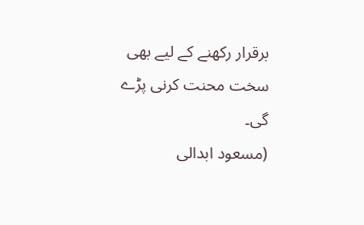برقرار رکھنے کے لیے بھی سخت محنت کرنی پڑے گی۔
(مسعود ابدالی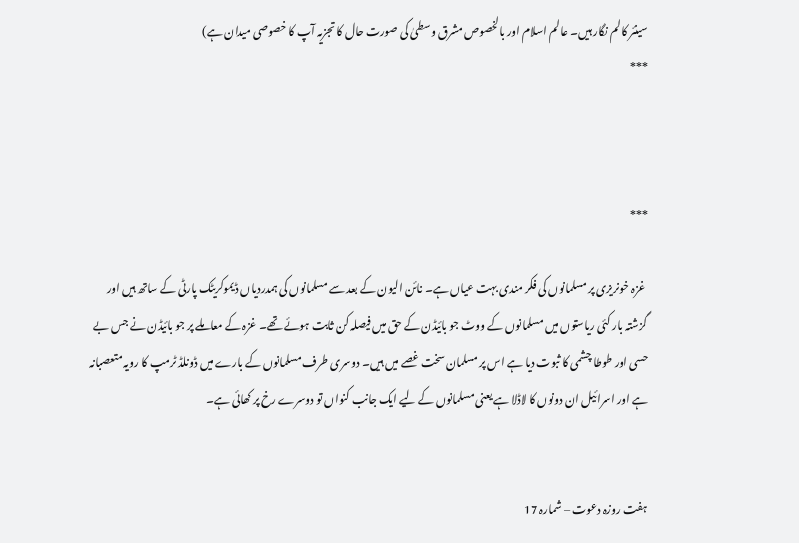سینئر کالم نگار ہیں۔ عالم اسلام اور بالخصوص مشرق وسطیٰ کی صورت حال کا تجزیہ آپ کا خصوصی میدان ہے)
***



***

 غزہ خونریزی پر مسلمانوں کی فکر مندی بہت عیاں ہے۔ نائن الیون کے بعد سے مسلمانوں کی ہمدردیاں ڈیموکریٹک پارٹی کے ساتھ ہیں اور گزشتہ بار کئی ریاستوں میں مسلمانوں کے ووٹ جو بائیڈن کے حق میں فیصلہ کن ثابت ہوئے تھے۔ غزہ کے معاملے پر جو بائیڈن نے جس بے حسی اور طوطا چشمی کا ثبوت دیا ہے اس پر مسلمان سخت غصے میں ہیں۔ دوسری طرف مسلمانوں کے بارے میں ڈونلڈ ٹرمپ کا رویہ متعصبانہ ہے اور اسرائیل ان دونوں کا لاڈلا ہے یعنی مسلمانوں کے لیے ایک جانب کنواں تو دوسرے رخ پر کھائی ہے۔


ہفت روزہ دعوت – شمارہ 17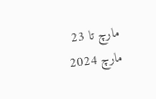مارچ تا 23 مارچ 2024